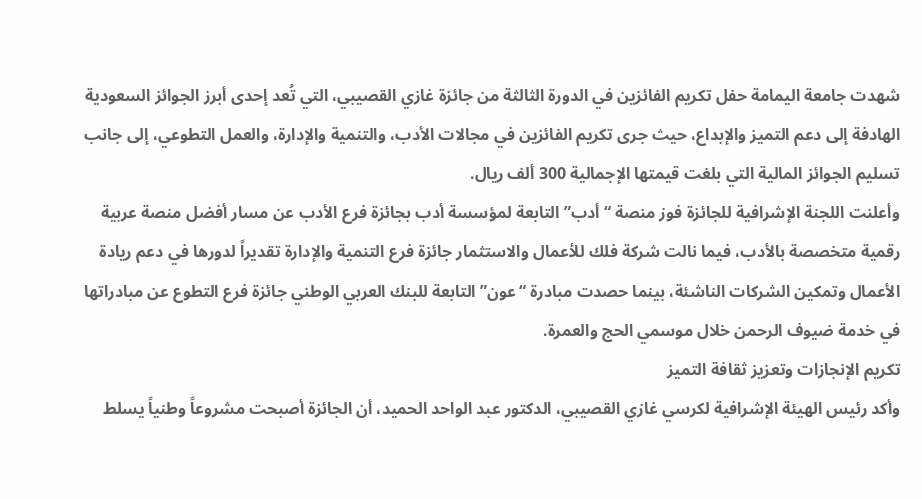شهدت جامعة اليمامة حفل تكريم الفائزين في الدورة الثالثة من جائزة غازي القصيبي، التي تُعد إحدى أبرز الجوائز السعودية الهادفة إلى دعم التميز والإبداع، حيث جرى تكريم الفائزين في مجالات الأدب، والتنمية والإدارة، والعمل التطوعي، إلى جانب تسليم الجوائز المالية التي بلغت قيمتها الإجمالية 300 ألف ريال.
وأعلنت اللجنة الإشرافية للجائزة فوز منصة “أدب” التابعة لمؤسسة أدب بجائزة فرع الأدب عن مسار أفضل منصة عربية رقمية متخصصة بالأدب، فيما نالت شركة فلك للأعمال والاستثمار جائزة فرع التنمية والإدارة تقديراً لدورها في دعم ريادة الأعمال وتمكين الشركات الناشئة، بينما حصدت مبادرة “عون” التابعة للبنك العربي الوطني جائزة فرع التطوع عن مبادراتها في خدمة ضيوف الرحمن خلال موسمي الحج والعمرة.
تكريم الإنجازات وتعزيز ثقافة التميز
وأكد رئيس الهيئة الإشرافية لكرسي غازي القصيبي، الدكتور عبد الواحد الحميد، أن الجائزة أصبحت مشروعاً وطنياً يسلط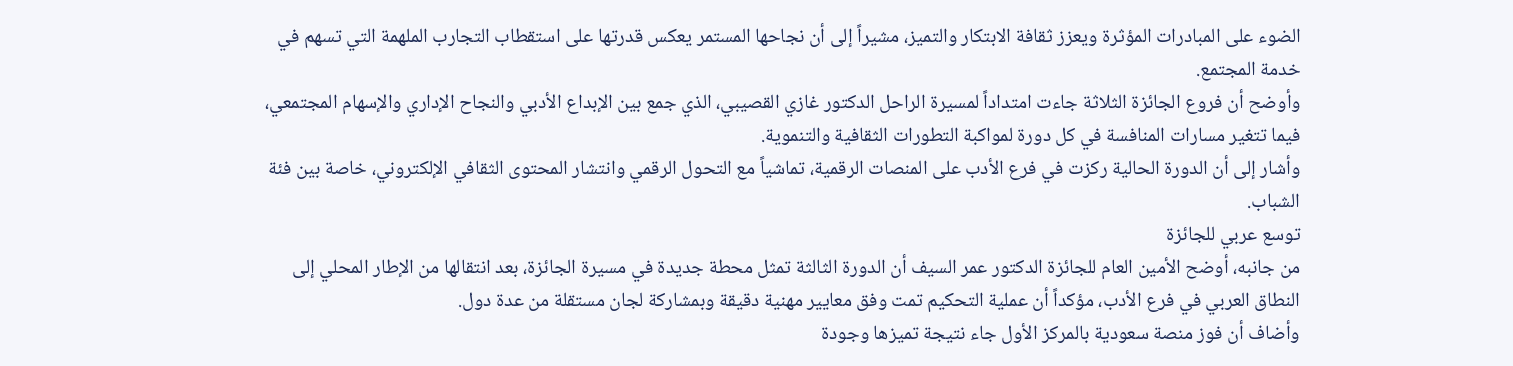الضوء على المبادرات المؤثرة ويعزز ثقافة الابتكار والتميز، مشيراً إلى أن نجاحها المستمر يعكس قدرتها على استقطاب التجارب الملهمة التي تسهم في خدمة المجتمع.
وأوضح أن فروع الجائزة الثلاثة جاءت امتداداً لمسيرة الراحل الدكتور غازي القصيبي، الذي جمع بين الإبداع الأدبي والنجاح الإداري والإسهام المجتمعي، فيما تتغير مسارات المنافسة في كل دورة لمواكبة التطورات الثقافية والتنموية.
وأشار إلى أن الدورة الحالية ركزت في فرع الأدب على المنصات الرقمية، تماشياً مع التحول الرقمي وانتشار المحتوى الثقافي الإلكتروني، خاصة بين فئة الشباب.
توسع عربي للجائزة
من جانبه، أوضح الأمين العام للجائزة الدكتور عمر السيف أن الدورة الثالثة تمثل محطة جديدة في مسيرة الجائزة، بعد انتقالها من الإطار المحلي إلى النطاق العربي في فرع الأدب، مؤكداً أن عملية التحكيم تمت وفق معايير مهنية دقيقة وبمشاركة لجان مستقلة من عدة دول.
وأضاف أن فوز منصة سعودية بالمركز الأول جاء نتيجة تميزها وجودة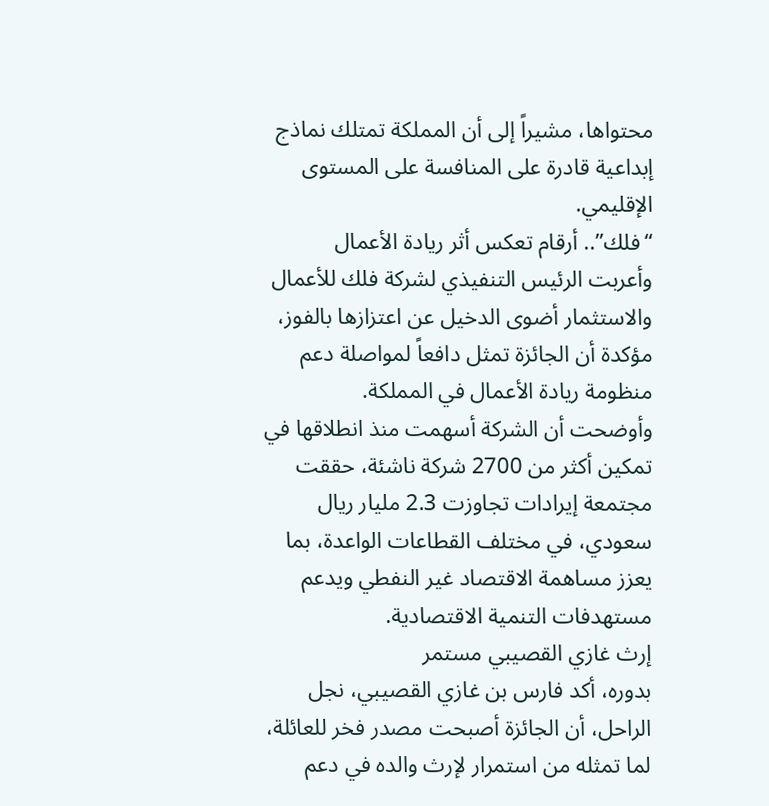محتواها، مشيراً إلى أن المملكة تمتلك نماذج إبداعية قادرة على المنافسة على المستوى الإقليمي.
“فلك”.. أرقام تعكس أثر ريادة الأعمال
وأعربت الرئيس التنفيذي لشركة فلك للأعمال والاستثمار أضوى الدخيل عن اعتزازها بالفوز، مؤكدة أن الجائزة تمثل دافعاً لمواصلة دعم منظومة ريادة الأعمال في المملكة.
وأوضحت أن الشركة أسهمت منذ انطلاقها في تمكين أكثر من 2700 شركة ناشئة، حققت مجتمعة إيرادات تجاوزت 2.3 مليار ريال سعودي، في مختلف القطاعات الواعدة، بما يعزز مساهمة الاقتصاد غير النفطي ويدعم مستهدفات التنمية الاقتصادية.
إرث غازي القصيبي مستمر
بدوره، أكد فارس بن غازي القصيبي، نجل الراحل، أن الجائزة أصبحت مصدر فخر للعائلة، لما تمثله من استمرار لإرث والده في دعم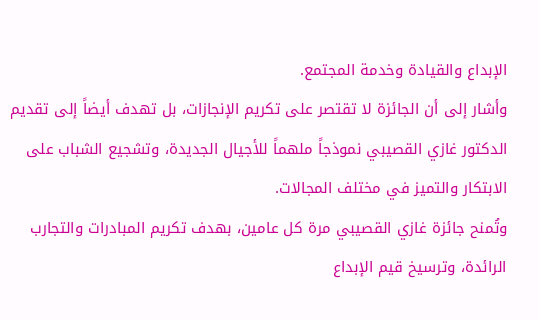الإبداع والقيادة وخدمة المجتمع.
وأشار إلى أن الجائزة لا تقتصر على تكريم الإنجازات، بل تهدف أيضاً إلى تقديم الدكتور غازي القصيبي نموذجاً ملهماً للأجيال الجديدة، وتشجيع الشباب على الابتكار والتميز في مختلف المجالات.
وتُمنح جائزة غازي القصيبي مرة كل عامين، بهدف تكريم المبادرات والتجارب الرائدة، وترسيخ قيم الإبداع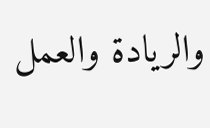والريادة والعمل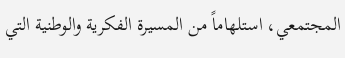المجتمعي، استلهاماً من المسيرة الفكرية والوطنية التي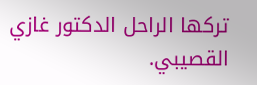تركها الراحل الدكتور غازي القصيبي.